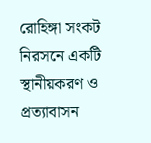রোহিঙ্গা সংকট নিরসনে একটি স্থানীয়করণ ও প্রত্যাবাসন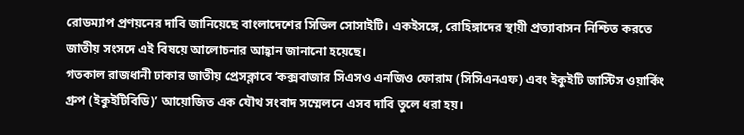রোডম্যাপ প্রণয়নের দাবি জানিয়েছে বাংলাদেশের সিভিল সোসাইটি। একইসঙ্গে, রোহিঙ্গাদের স্থায়ী প্রত্যাবাসন নিশ্চিত করতে জাতীয় সংসদে এই বিষয়ে আলোচনার আহ্বান জানানো হয়েছে।
গতকাল রাজধানী ঢাকার জাতীয় প্রেসক্লাবে ‘কক্সবাজার সিএসও এনজিও ফোরাম (সিসিএনএফ) এবং ইকুইটি জাস্টিস ওয়ার্কিং গ্রুপ (ইকুইটিবিডি)’ আয়োজিত এক যৌথ সংবাদ সম্মেলনে এসব দাবি তুলে ধরা হয়।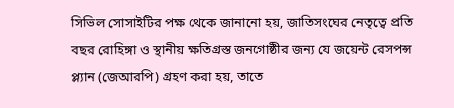সিভিল সোসাইটির পক্ষ থেকে জানানো হয়, জাতিসংঘের নেতৃত্বে প্রতি বছর রোহিঙ্গা ও স্থানীয় ক্ষতিগ্রস্ত জনগোষ্ঠীর জন্য যে জয়েন্ট রেসপন্স প্ল্যান (জেআরপি) গ্রহণ করা হয়, তাতে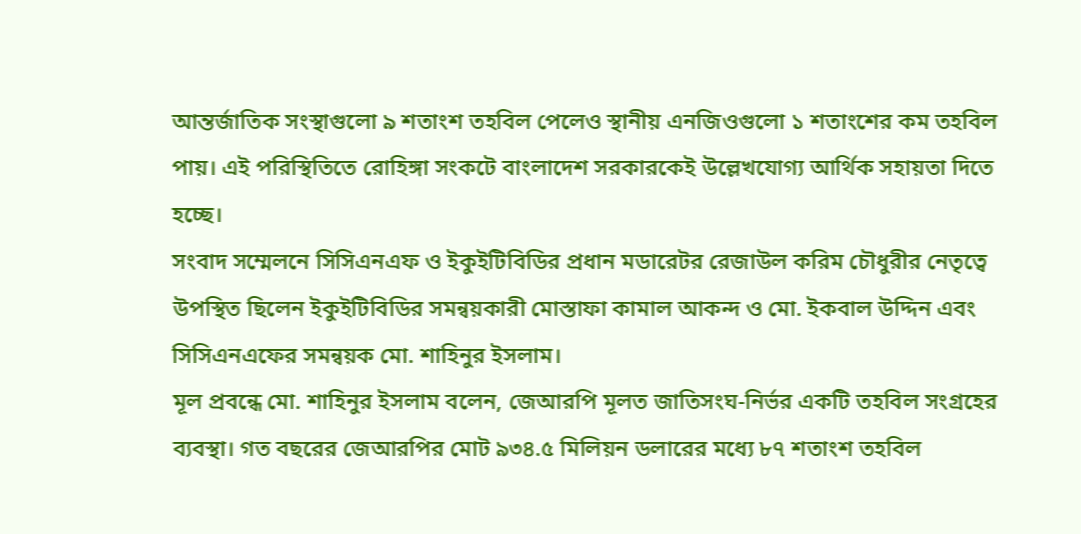আন্তর্জাতিক সংস্থাগুলো ৯ শতাংশ তহবিল পেলেও স্থানীয় এনজিওগুলো ১ শতাংশের কম তহবিল পায়। এই পরিস্থিতিতে রোহিঙ্গা সংকটে বাংলাদেশ সরকারকেই উল্লেখযোগ্য আর্থিক সহায়তা দিতে হচ্ছে।
সংবাদ সম্মেলনে সিসিএনএফ ও ইকুইটিবিডির প্রধান মডারেটর রেজাউল করিম চৌধুরীর নেতৃত্বে উপস্থিত ছিলেন ইকুইটিবিডির সমন্বয়কারী মোস্তাফা কামাল আকন্দ ও মো. ইকবাল উদ্দিন এবং সিসিএনএফের সমন্বয়ক মো. শাহিনুর ইসলাম।
মূল প্রবন্ধে মো. শাহিনুর ইসলাম বলেন, জেআরপি মূলত জাতিসংঘ-নির্ভর একটি তহবিল সংগ্রহের ব্যবস্থা। গত বছরের জেআরপির মোট ৯৩৪.৫ মিলিয়ন ডলারের মধ্যে ৮৭ শতাংশ তহবিল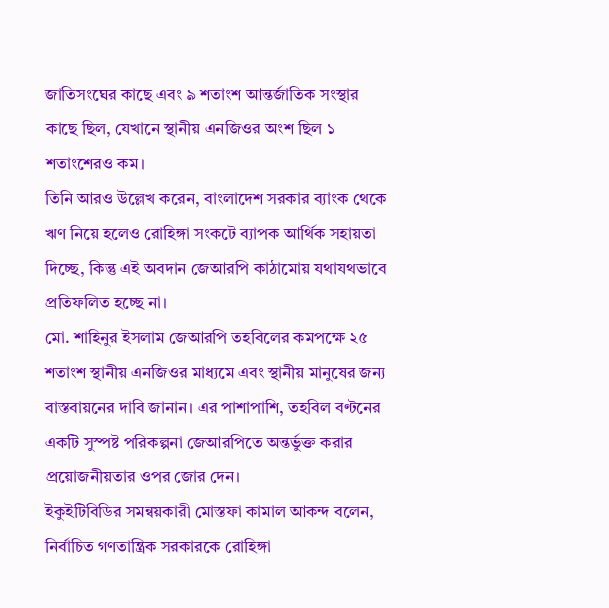জাতিসংঘের কাছে এবং ৯ শতাংশ আন্তর্জাতিক সংস্থার কাছে ছিল, যেখানে স্থানীয় এনজিওর অংশ ছিল ১ শতাংশেরও কম।
তিনি আরও উল্লেখ করেন, বাংলাদেশ সরকার ব্যাংক থেকে ঋণ নিয়ে হলেও রোহিঙ্গা সংকটে ব্যাপক আর্থিক সহায়তা দিচ্ছে, কিন্তু এই অবদান জেআরপি কাঠামোয় যথাযথভাবে প্রতিফলিত হচ্ছে না।
মো. শাহিনুর ইসলাম জেআরপি তহবিলের কমপক্ষে ২৫ শতাংশ স্থানীয় এনজিওর মাধ্যমে এবং স্থানীয় মানুষের জন্য বাস্তবায়নের দাবি জানান। এর পাশাপাশি, তহবিল বণ্টনের একটি সুস্পষ্ট পরিকল্পনা জেআরপিতে অন্তর্ভুক্ত করার প্রয়োজনীয়তার ওপর জোর দেন।
ইকুইটিবিডির সমন্বয়কারী মোস্তফা কামাল আকন্দ বলেন, নির্বাচিত গণতান্ত্রিক সরকারকে রোহিঙ্গা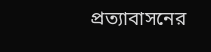প্রত্যাবাসনের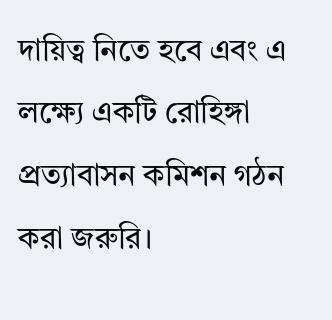দায়িত্ব নিতে হবে এবং এ লক্ষ্যে একটি রোহিঙ্গা প্রত্যাবাসন কমিশন গঠন করা জরুরি।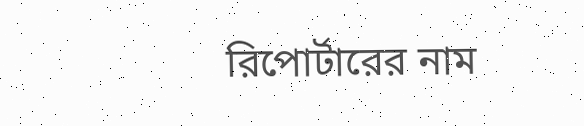রিপোর্টারের নাম